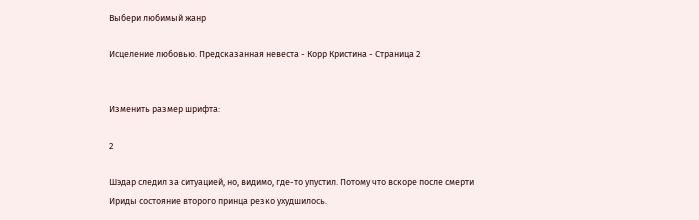Выбери любимый жанр

Исцеление любовью. Предсказанная невеста - Корр Кристина - Страница 2


Изменить размер шрифта:

2

Шэдар следил за ситуацией, но, видимо, где-то упустил. Потому что вскоре после смерти Ириды состояние второго принца резко ухудшилось.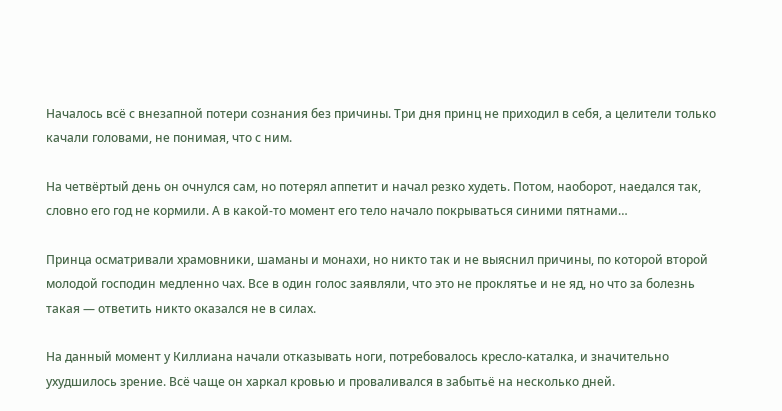Началось всё с внезапной потери сознания без причины. Три дня принц не приходил в себя, а целители только качали головами, не понимая, что с ним.

На четвёртый день он очнулся сам, но потерял аппетит и начал резко худеть. Потом, наоборот, наедался так, словно его год не кормили. А в какой-то момент его тело начало покрываться синими пятнами…

Принца осматривали храмовники, шаманы и монахи, но никто так и не выяснил причины, по которой второй молодой господин медленно чах. Все в один голос заявляли, что это не проклятье и не яд, но что за болезнь такая — ответить никто оказался не в силах.

На данный момент у Киллиана начали отказывать ноги, потребовалось кресло-каталка, и значительно ухудшилось зрение. Всё чаще он харкал кровью и проваливался в забытьё на несколько дней.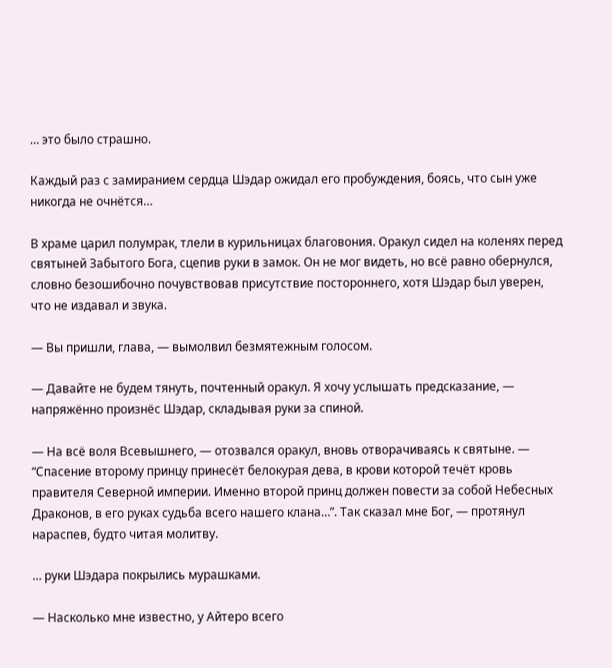… это было страшно.

Каждый раз с замиранием сердца Шэдар ожидал его пробуждения, боясь, что сын уже никогда не очнётся…

В храме царил полумрак, тлели в курильницах благовония. Оракул сидел на коленях перед святыней Забытого Бога, сцепив руки в замок. Он не мог видеть, но всё равно обернулся, словно безошибочно почувствовав присутствие постороннего, хотя Шэдар был уверен, что не издавал и звука.

— Вы пришли, глава, — вымолвил безмятежным голосом.

— Давайте не будем тянуть, почтенный оракул. Я хочу услышать предсказание, — напряжённо произнёс Шэдар, складывая руки за спиной.

— На всё воля Всевышнего, — отозвался оракул, вновь отворачиваясь к святыне. — “Спасение второму принцу принесёт белокурая дева, в крови которой течёт кровь правителя Северной империи. Именно второй принц должен повести за собой Небесных Драконов, в его руках судьба всего нашего клана…”. Так сказал мне Бог, — протянул нараспев, будто читая молитву.

… руки Шэдара покрылись мурашками.

— Насколько мне известно, у Айтеро всего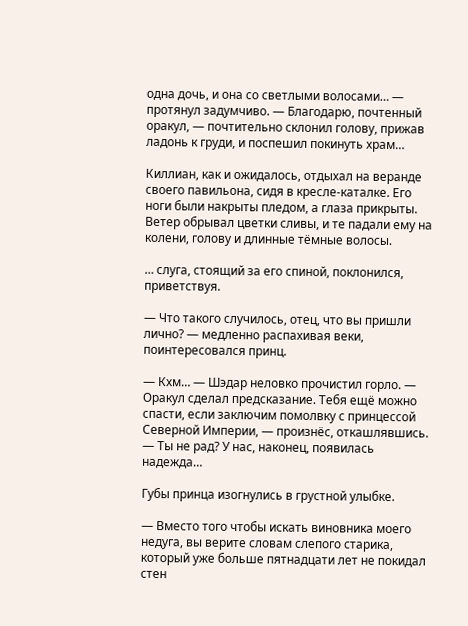одна дочь, и она со светлыми волосами… — протянул задумчиво. — Благодарю, почтенный оракул, — почтительно склонил голову, прижав ладонь к груди, и поспешил покинуть храм…

Киллиан, как и ожидалось, отдыхал на веранде своего павильона, сидя в кресле-каталке. Его ноги были накрыты пледом, а глаза прикрыты. Ветер обрывал цветки сливы, и те падали ему на колени, голову и длинные тёмные волосы.

… слуга, стоящий за его спиной, поклонился, приветствуя.

— Что такого случилось, отец, что вы пришли лично? — медленно распахивая веки, поинтересовался принц.

— Кхм… — Шэдар неловко прочистил горло. — Оракул сделал предсказание. Тебя ещё можно спасти, если заключим помолвку с принцессой Северной Империи, — произнёс, откашлявшись. — Ты не рад? У нас, наконец, появилась надежда…

Губы принца изогнулись в грустной улыбке.

— Вместо того чтобы искать виновника моего недуга, вы верите словам слепого старика, который уже больше пятнадцати лет не покидал стен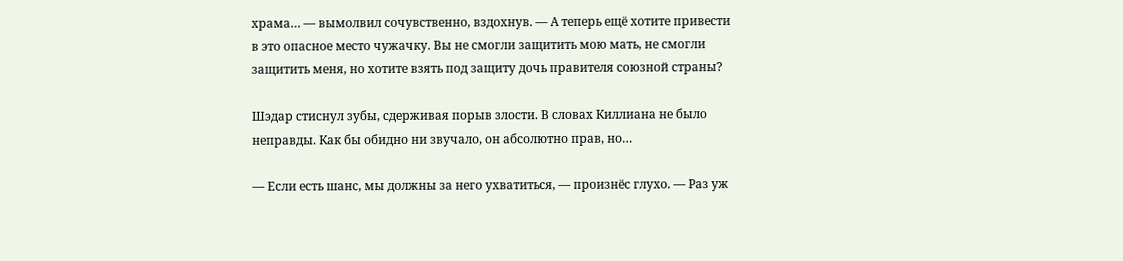храма… — вымолвил сочувственно, вздохнув. — А теперь ещё хотите привести в это опасное место чужачку. Вы не смогли защитить мою мать, не смогли защитить меня, но хотите взять под защиту дочь правителя союзной страны?

Шэдар стиснул зубы, сдерживая порыв злости. В словах Киллиана не было неправды. Как бы обидно ни звучало, он абсолютно прав, но…

— Если есть шанс, мы должны за него ухватиться, — произнёс глухо. — Раз уж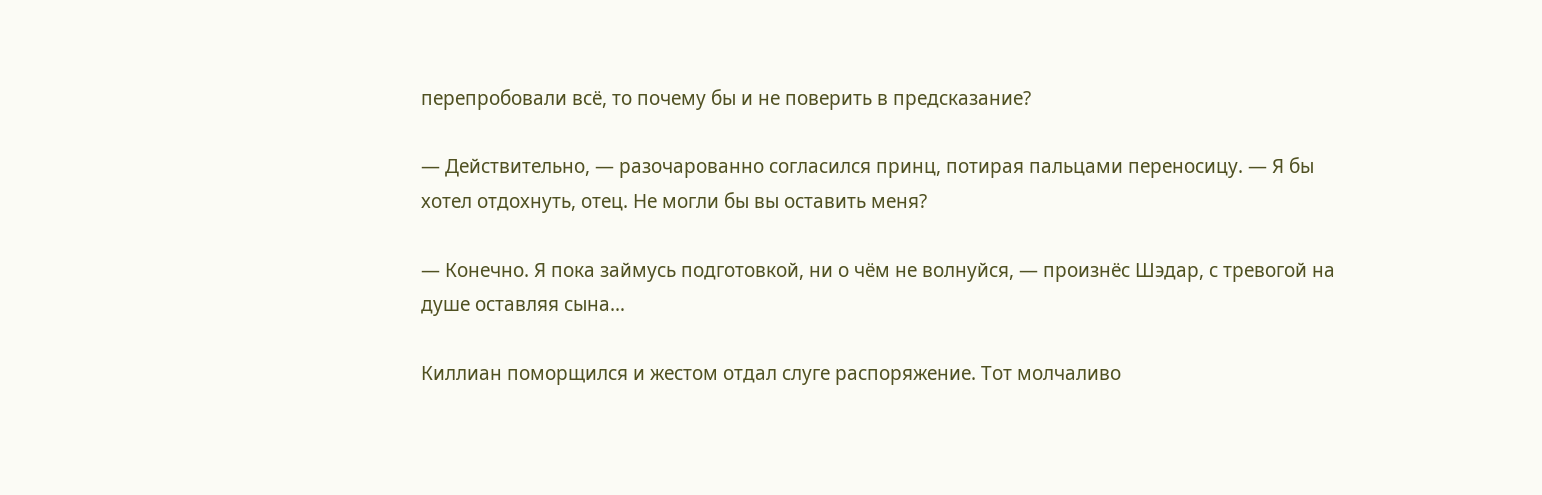перепробовали всё, то почему бы и не поверить в предсказание?

— Действительно, — разочарованно согласился принц, потирая пальцами переносицу. — Я бы хотел отдохнуть, отец. Не могли бы вы оставить меня?

— Конечно. Я пока займусь подготовкой, ни о чём не волнуйся, — произнёс Шэдар, с тревогой на душе оставляя сына…

Киллиан поморщился и жестом отдал слуге распоряжение. Тот молчаливо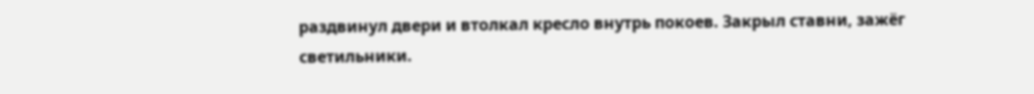раздвинул двери и втолкал кресло внутрь покоев. Закрыл ставни, зажёг светильники.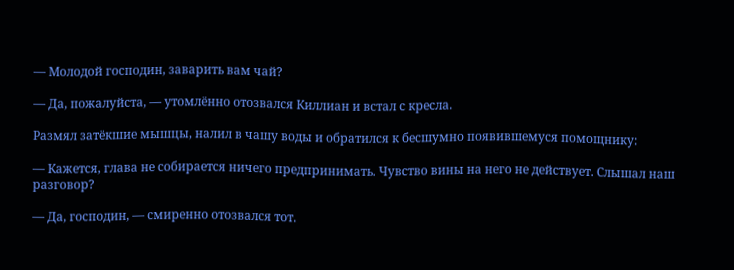— Молодой господин, заварить вам чай?

— Да, пожалуйста, — утомлённо отозвался Киллиан и встал с кресла.

Размял затёкшие мышцы, налил в чашу воды и обратился к бесшумно появившемуся помощнику:

— Кажется, глава не собирается ничего предпринимать. Чувство вины на него не действует. Слышал наш разговор?

— Да, господин, — смиренно отозвался тот.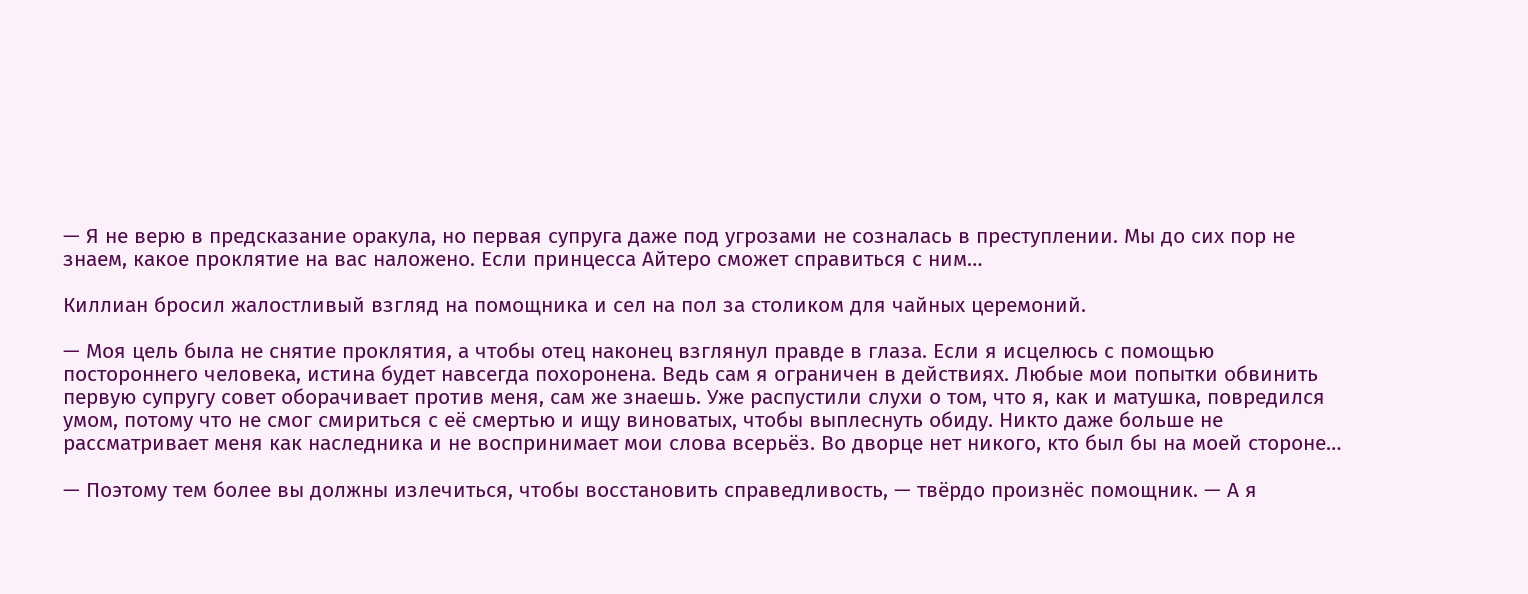— Я не верю в предсказание оракула, но первая супруга даже под угрозами не созналась в преступлении. Мы до сих пор не знаем, какое проклятие на вас наложено. Если принцесса Айтеро сможет справиться с ним…

Киллиан бросил жалостливый взгляд на помощника и сел на пол за столиком для чайных церемоний.

— Моя цель была не снятие проклятия, а чтобы отец наконец взглянул правде в глаза. Если я исцелюсь с помощью постороннего человека, истина будет навсегда похоронена. Ведь сам я ограничен в действиях. Любые мои попытки обвинить первую супругу совет оборачивает против меня, сам же знаешь. Уже распустили слухи о том, что я, как и матушка, повредился умом, потому что не смог смириться с её смертью и ищу виноватых, чтобы выплеснуть обиду. Никто даже больше не рассматривает меня как наследника и не воспринимает мои слова всерьёз. Во дворце нет никого, кто был бы на моей стороне…

— Поэтому тем более вы должны излечиться, чтобы восстановить справедливость, — твёрдо произнёс помощник. — А я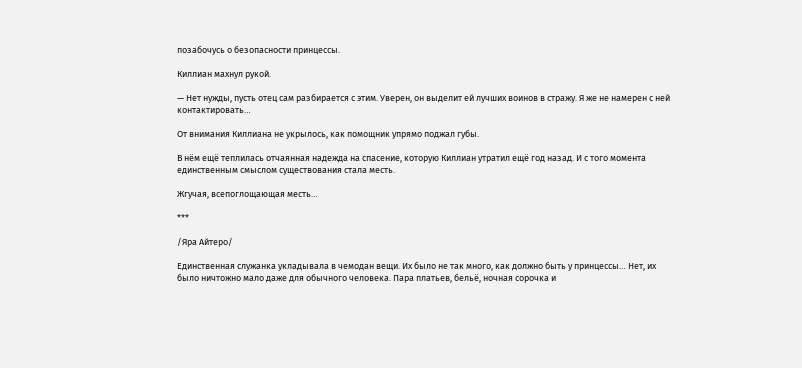позабочусь о безопасности принцессы.

Киллиан махнул рукой.

— Нет нужды, пусть отец сам разбирается с этим. Уверен, он выделит ей лучших воинов в стражу. Я же не намерен с ней контактировать…

От внимания Киллиана не укрылось, как помощник упрямо поджал губы.

В нём ещё теплилась отчаянная надежда на спасение, которую Киллиан утратил ещё год назад. И с того момента единственным смыслом существования стала месть.

Жгучая, всепоглощающая месть…

***

/Яра Айтеро/

Единственная служанка укладывала в чемодан вещи. Их было не так много, как должно быть у принцессы… Нет, их было ничтожно мало даже для обычного человека. Пара платьев, бельё, ночная сорочка и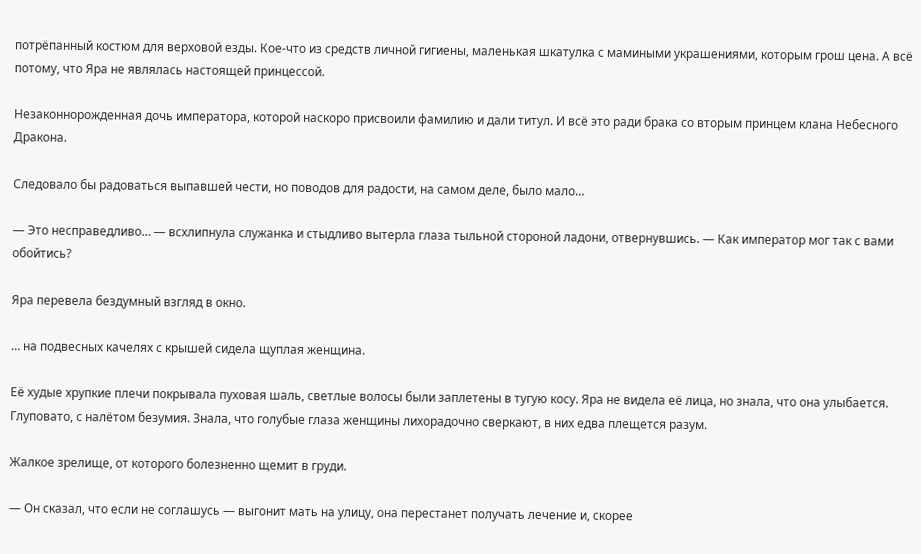потрёпанный костюм для верховой езды. Кое-что из средств личной гигиены, маленькая шкатулка с мамиными украшениями, которым грош цена. А всё потому, что Яра не являлась настоящей принцессой.

Незаконнорожденная дочь императора, которой наскоро присвоили фамилию и дали титул. И всё это ради брака со вторым принцем клана Небесного Дракона.

Следовало бы радоваться выпавшей чести, но поводов для радости, на самом деле, было мало…

— Это несправедливо… — всхлипнула служанка и стыдливо вытерла глаза тыльной стороной ладони, отвернувшись. — Как император мог так с вами обойтись?

Яра перевела бездумный взгляд в окно.

… на подвесных качелях с крышей сидела щуплая женщина.

Её худые хрупкие плечи покрывала пуховая шаль, светлые волосы были заплетены в тугую косу. Яра не видела её лица, но знала, что она улыбается. Глуповато, с налётом безумия. Знала, что голубые глаза женщины лихорадочно сверкают, в них едва плещется разум.

Жалкое зрелище, от которого болезненно щемит в груди.

— Он сказал, что если не соглашусь — выгонит мать на улицу, она перестанет получать лечение и, скорее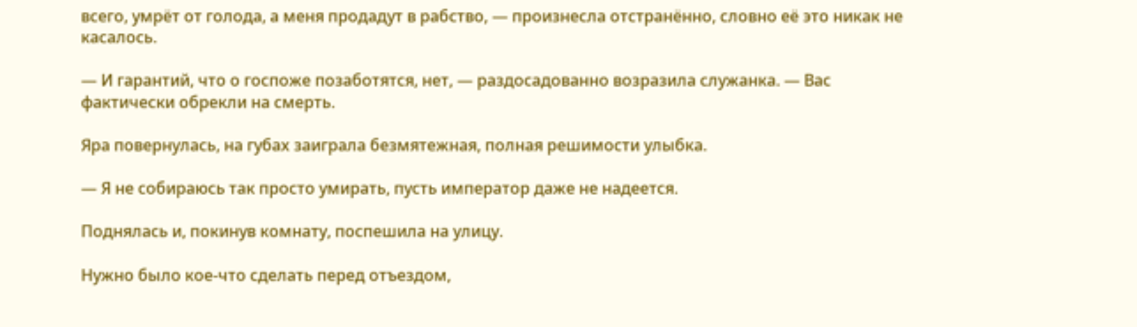всего, умрёт от голода, а меня продадут в рабство, — произнесла отстранённо, словно её это никак не касалось.

— И гарантий, что о госпоже позаботятся, нет, — раздосадованно возразила служанка. — Вас фактически обрекли на смерть.

Яра повернулась, на губах заиграла безмятежная, полная решимости улыбка.

— Я не собираюсь так просто умирать, пусть император даже не надеется.

Поднялась и, покинув комнату, поспешила на улицу.

Нужно было кое-что сделать перед отъездом,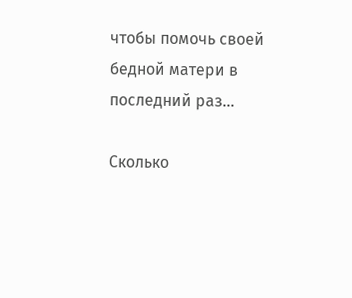чтобы помочь своей бедной матери в последний раз…

Сколько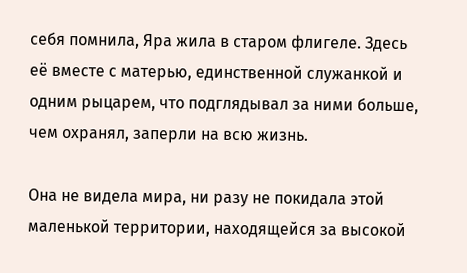себя помнила, Яра жила в старом флигеле. Здесь её вместе с матерью, единственной служанкой и одним рыцарем, что подглядывал за ними больше, чем охранял, заперли на всю жизнь.

Она не видела мира, ни разу не покидала этой маленькой территории, находящейся за высокой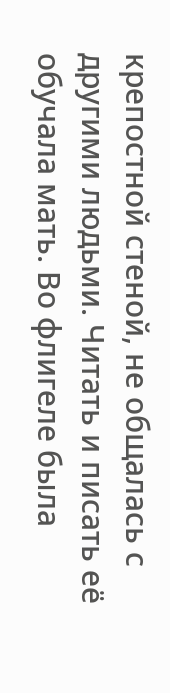крепостной стеной, не общалась с другими людьми. Читать и писать её обучала мать. Во флигеле была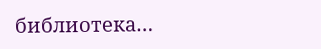библиотека…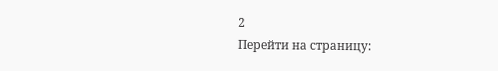2
Перейти на страницу: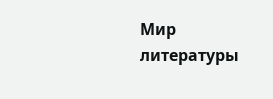Мир литературы